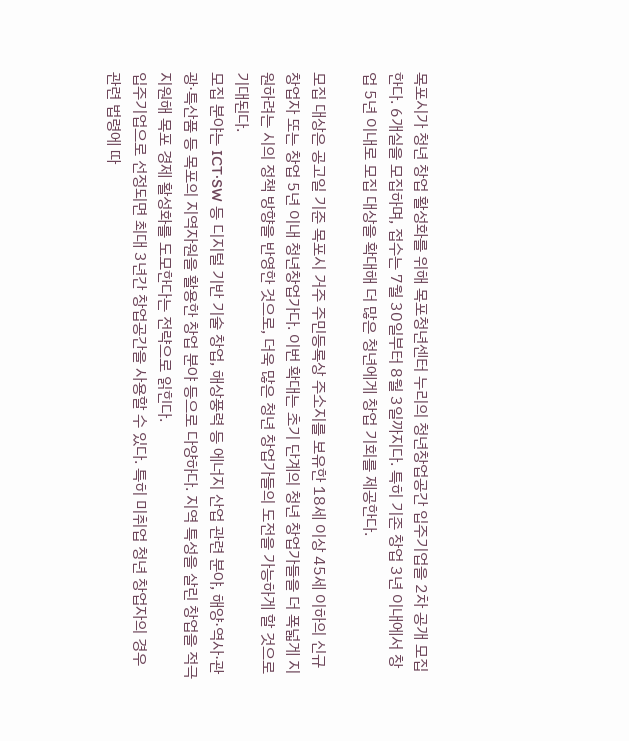목포시가 청년 창업 활성화를 위해 목포청년센터 누리의 청년창업공간 입주기업을 2차 공개 모집한다. 6개실을 모집하며, 접수는 7월 30일부터 8월 3일까지다. 특히 기존 창업 3년 이내에서 창업 5년 이내로 모집 대상을 확대해 더 많은 청년에게 창업 기회를 제공한다.

모집 대상은 공고일 기준 목포시 거주 주민등록상 주소지를 보유한 18세 이상 45세 이하의 신규 창업자 또는 창업 5년 이내 청년창업가다. 이번 확대는 초기 단계의 청년 창업가들을 더 폭넓게 지원하려는 시의 정책 방향을 반영한 것으로, 더욱 많은 청년 창업가들의 도전을 가능하게 할 것으로 기대된다.
모집 분야는 ICT·SW 등 디지털 기반 기술 창업, 해상풍력 등 에너지 산업 관련 분야, 해양·역사·관광·특산품 등 목포의 지역자원을 활용한 창업 분야 등으로 다양하다. 지역 특성을 살린 창업을 적극 지원해 목포 경제 활성화를 도모한다는 전략으로 읽힌다.
입주기업으로 선정되면 최대 3년간 창업공간을 사용할 수 있다. 특히 미취업 청년 창업자의 경우 관련 법령에 따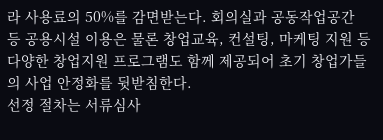라 사용료의 50%를 감면받는다. 회의실과 공동작업공간 등 공용시설 이용은 물론 창업교육, 컨설팅, 마케팅 지원 등 다양한 창업지원 프로그램도 함께 제공되어 초기 창업가들의 사업 안정화를 뒷받침한다.
선정 절차는 서류심사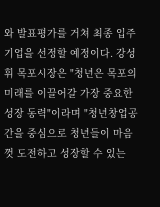와 발표평가를 거쳐 최종 입주기업을 선정할 예정이다. 강성휘 목포시장은 "청년은 목포의 미래를 이끌어갈 가장 중요한 성장 동력"이라며 "청년창업공간을 중심으로 청년들이 마음껏 도전하고 성장할 수 있는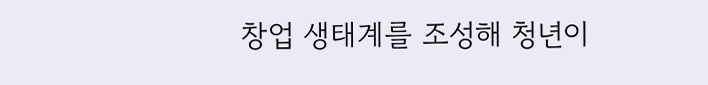창업 생태계를 조성해 청년이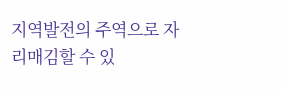지역발전의 주역으로 자리매김할 수 있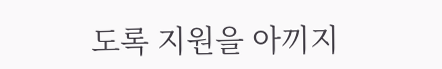도록 지원을 아끼지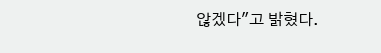않겠다"고 밝혔다.